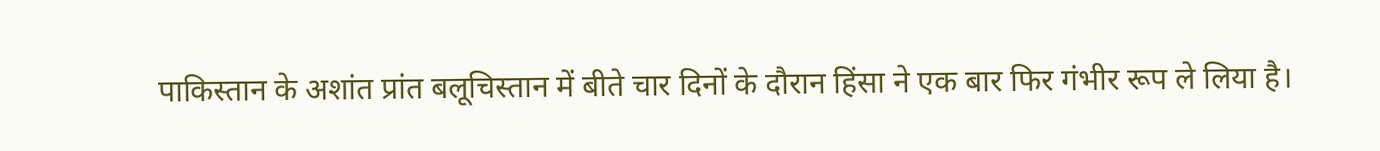पाकिस्तान के अशांत प्रांत बलूचिस्तान में बीते चार दिनों के दौरान हिंसा ने एक बार फिर गंभीर रूप ले लिया है।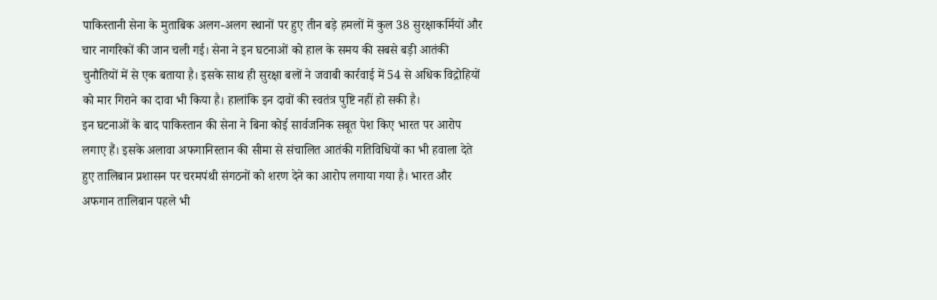पाकिस्तानी सेना के मुताबिक अलग-अलग स्थानों पर हुए तीन बड़े हमलों में कुल 38 सुरक्षाकर्मियों और चार नागरिकों की जान चली गई। सेना ने इन घटनाओं को हाल के समय की सबसे बड़ी आतंकी चुनौतियों में से एक बताया है। इसके साथ ही सुरक्षा बलों ने जवाबी कार्रवाई में 54 से अधिक विद्रोहियों को मार गिराने का दावा भी किया है। हालांकि इन दावों की स्वतंत्र पुष्टि नहीं हो सकी है।
इन घटनाओं के बाद पाकिस्तान की सेना ने बिना कोई सार्वजनिक सबूत पेश किए भारत पर आरोप लगाए हैं। इसके अलावा अफगानिस्तान की सीमा से संचालित आतंकी गतिविधियों का भी हवाला देते हुए तालिबान प्रशासन पर चरमपंथी संगठनों को शरण देने का आरोप लगाया गया है। भारत और अफगान तालिबान पहले भी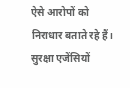ऐसे आरोपों को निराधार बताते रहे हैं।
सुरक्षा एजेंसियों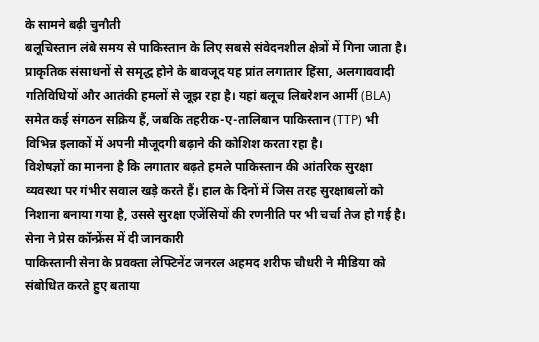के सामने बढ़ी चुनौती
बलूचिस्तान लंबे समय से पाकिस्तान के लिए सबसे संवेदनशील क्षेत्रों में गिना जाता है। प्राकृतिक संसाधनों से समृद्ध होने के बावजूद यह प्रांत लगातार हिंसा, अलगाववादी गतिविधियों और आतंकी हमलों से जूझ रहा है। यहां बलूच लिबरेशन आर्मी (BLA) समेत कई संगठन सक्रिय हैं, जबकि तहरीक-ए-तालिबान पाकिस्तान (TTP) भी विभिन्न इलाकों में अपनी मौजूदगी बढ़ाने की कोशिश करता रहा है।
विशेषज्ञों का मानना है कि लगातार बढ़ते हमले पाकिस्तान की आंतरिक सुरक्षा व्यवस्था पर गंभीर सवाल खड़े करते हैं। हाल के दिनों में जिस तरह सुरक्षाबलों को निशाना बनाया गया है, उससे सुरक्षा एजेंसियों की रणनीति पर भी चर्चा तेज हो गई है।
सेना ने प्रेस कॉन्फ्रेंस में दी जानकारी
पाकिस्तानी सेना के प्रवक्ता लेफ्टिनेंट जनरल अहमद शरीफ चौधरी ने मीडिया को संबोधित करते हुए बताया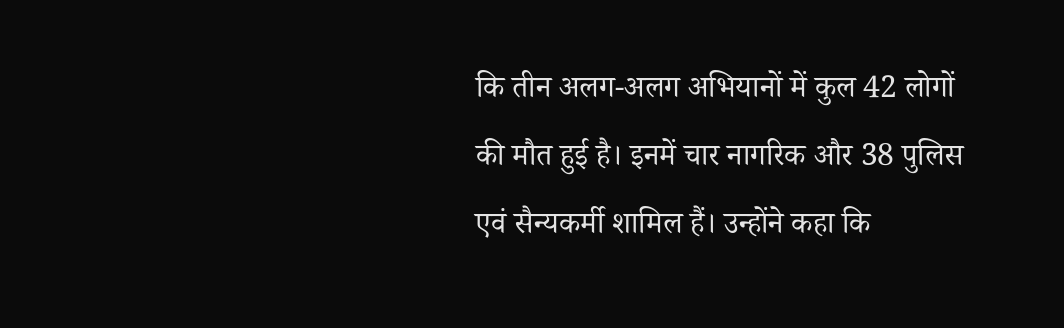कि तीन अलग-अलग अभियानों में कुल 42 लोगों की मौत हुई है। इनमें चार नागरिक और 38 पुलिस एवं सैन्यकर्मी शामिल हैं। उन्होंने कहा कि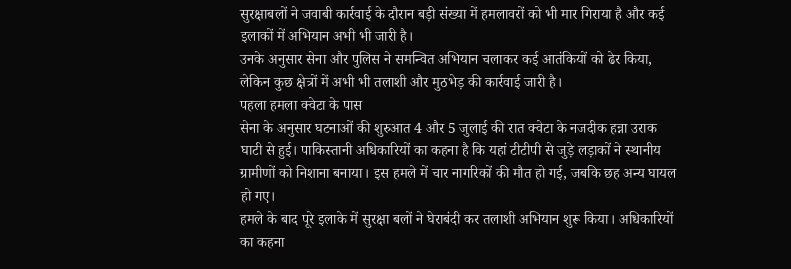सुरक्षाबलों ने जवाबी कार्रवाई के दौरान बड़ी संख्या में हमलावरों को भी मार गिराया है और कई इलाकों में अभियान अभी भी जारी है।
उनके अनुसार सेना और पुलिस ने समन्वित अभियान चलाकर कई आतंकियों को ढेर किया, लेकिन कुछ क्षेत्रों में अभी भी तलाशी और मुठभेड़ की कार्रवाई जारी है।
पहला हमला क्वेटा के पास
सेना के अनुसार घटनाओं की शुरुआत 4 और 5 जुलाई की रात क्वेटा के नजदीक हन्ना उराक घाटी से हुई। पाकिस्तानी अधिकारियों का कहना है कि यहां टीटीपी से जुड़े लड़ाकों ने स्थानीय ग्रामीणों को निशाना बनाया। इस हमले में चार नागरिकों की मौत हो गई, जबकि छह अन्य घायल हो गए।
हमले के बाद पूरे इलाके में सुरक्षा बलों ने घेराबंदी कर तलाशी अभियान शुरू किया। अधिकारियों का कहना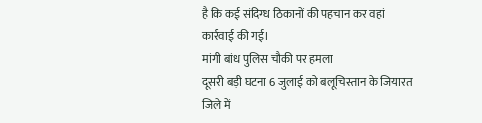है कि कई संदिग्ध ठिकानों की पहचान कर वहां कार्रवाई की गई।
मांगी बांध पुलिस चौकी पर हमला
दूसरी बड़ी घटना 6 जुलाई को बलूचिस्तान के जियारत जिले में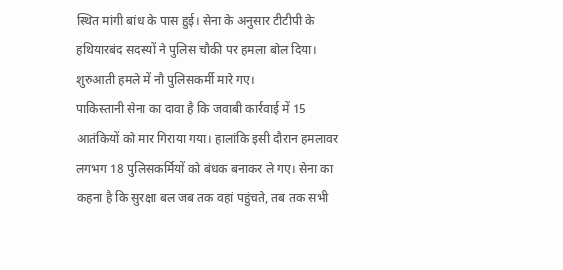स्थित मांगी बांध के पास हुई। सेना के अनुसार टीटीपी के हथियारबंद सदस्यों ने पुलिस चौकी पर हमला बोल दिया। शुरुआती हमले में नौ पुलिसकर्मी मारे गए।
पाकिस्तानी सेना का दावा है कि जवाबी कार्रवाई में 15 आतंकियों को मार गिराया गया। हालांकि इसी दौरान हमलावर लगभग 18 पुलिसकर्मियों को बंधक बनाकर ले गए। सेना का कहना है कि सुरक्षा बल जब तक वहां पहुंचते, तब तक सभी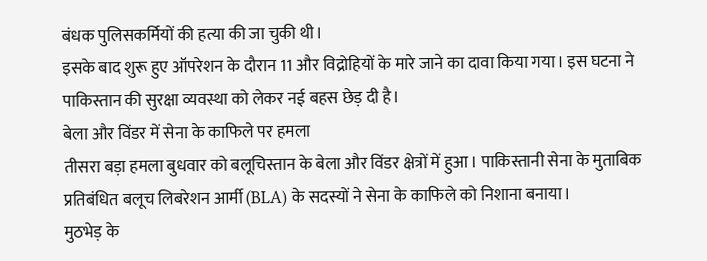बंधक पुलिसकर्मियों की हत्या की जा चुकी थी।
इसके बाद शुरू हुए ऑपरेशन के दौरान 11 और विद्रोहियों के मारे जाने का दावा किया गया। इस घटना ने पाकिस्तान की सुरक्षा व्यवस्था को लेकर नई बहस छेड़ दी है।
बेला और विंडर में सेना के काफिले पर हमला
तीसरा बड़ा हमला बुधवार को बलूचिस्तान के बेला और विंडर क्षेत्रों में हुआ। पाकिस्तानी सेना के मुताबिक प्रतिबंधित बलूच लिबरेशन आर्मी (BLA) के सदस्यों ने सेना के काफिले को निशाना बनाया।
मुठभेड़ के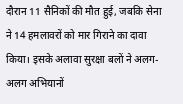दौरान 11 सैनिकों की मौत हुई, जबकि सेना ने 14 हमलावरों को मार गिराने का दावा किया। इसके अलावा सुरक्षा बलों ने अलग-अलग अभियानों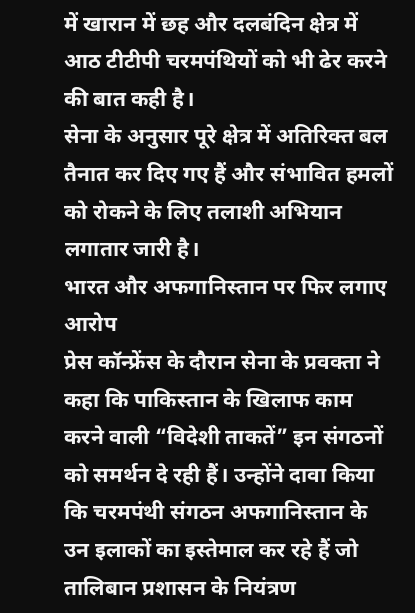में खारान में छह और दलबंदिन क्षेत्र में आठ टीटीपी चरमपंथियों को भी ढेर करने की बात कही है।
सेना के अनुसार पूरे क्षेत्र में अतिरिक्त बल तैनात कर दिए गए हैं और संभावित हमलों को रोकने के लिए तलाशी अभियान लगातार जारी है।
भारत और अफगानिस्तान पर फिर लगाए आरोप
प्रेस कॉन्फ्रेंस के दौरान सेना के प्रवक्ता ने कहा कि पाकिस्तान के खिलाफ काम करने वाली “विदेशी ताकतें” इन संगठनों को समर्थन दे रही हैं। उन्होंने दावा किया कि चरमपंथी संगठन अफगानिस्तान के उन इलाकों का इस्तेमाल कर रहे हैं जो तालिबान प्रशासन के नियंत्रण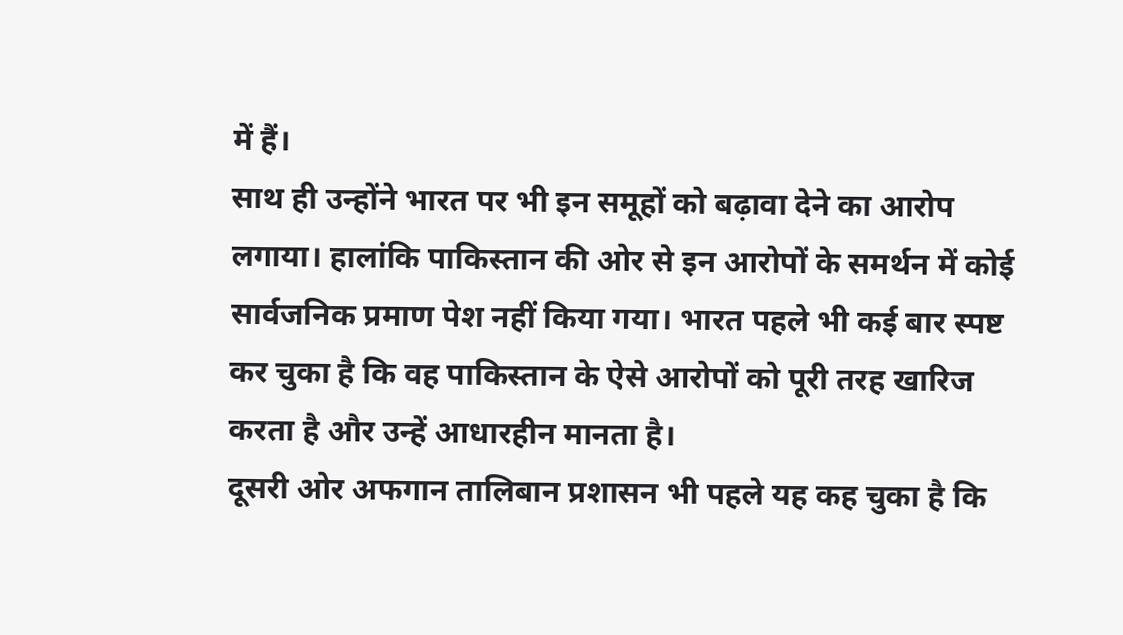में हैं।
साथ ही उन्होंने भारत पर भी इन समूहों को बढ़ावा देने का आरोप लगाया। हालांकि पाकिस्तान की ओर से इन आरोपों के समर्थन में कोई सार्वजनिक प्रमाण पेश नहीं किया गया। भारत पहले भी कई बार स्पष्ट कर चुका है कि वह पाकिस्तान के ऐसे आरोपों को पूरी तरह खारिज करता है और उन्हें आधारहीन मानता है।
दूसरी ओर अफगान तालिबान प्रशासन भी पहले यह कह चुका है कि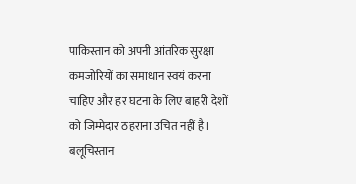पाकिस्तान को अपनी आंतरिक सुरक्षा कमजोरियों का समाधान स्वयं करना चाहिए और हर घटना के लिए बाहरी देशों को जिम्मेदार ठहराना उचित नहीं है।
बलूचिस्तान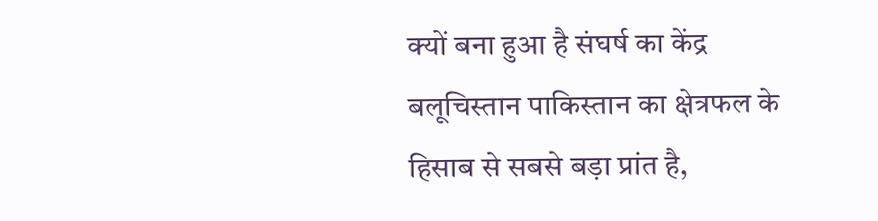क्यों बना हुआ है संघर्ष का केंद्र
बलूचिस्तान पाकिस्तान का क्षेत्रफल के हिसाब से सबसे बड़ा प्रांत है,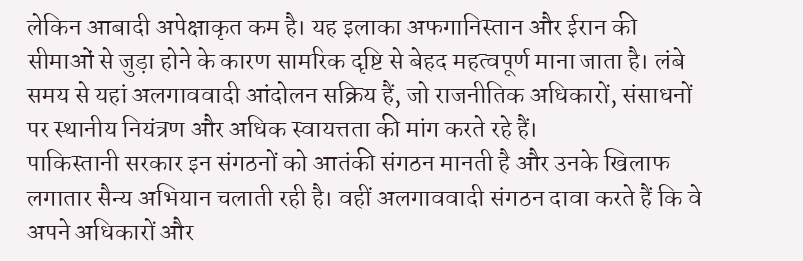लेकिन आबादी अपेक्षाकृत कम है। यह इलाका अफगानिस्तान और ईरान की सीमाओं से जुड़ा होने के कारण सामरिक दृष्टि से बेहद महत्वपूर्ण माना जाता है। लंबे समय से यहां अलगाववादी आंदोलन सक्रिय हैं, जो राजनीतिक अधिकारों, संसाधनों पर स्थानीय नियंत्रण और अधिक स्वायत्तता की मांग करते रहे हैं।
पाकिस्तानी सरकार इन संगठनों को आतंकी संगठन मानती है और उनके खिलाफ लगातार सैन्य अभियान चलाती रही है। वहीं अलगाववादी संगठन दावा करते हैं कि वे अपने अधिकारों और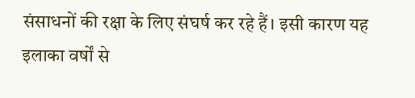संसाधनों की रक्षा के लिए संघर्ष कर रहे हैं। इसी कारण यह इलाका वर्षों से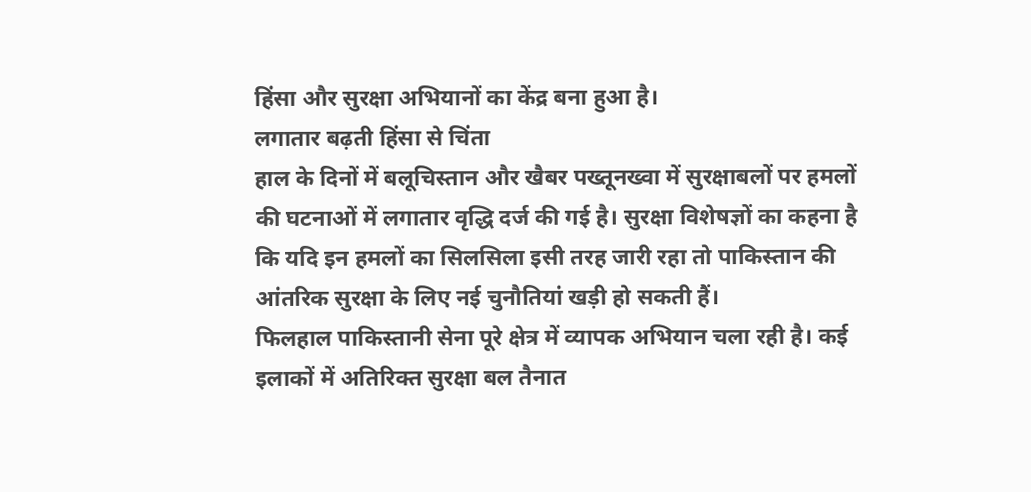हिंसा और सुरक्षा अभियानों का केंद्र बना हुआ है।
लगातार बढ़ती हिंसा से चिंता
हाल के दिनों में बलूचिस्तान और खैबर पख्तूनख्वा में सुरक्षाबलों पर हमलों की घटनाओं में लगातार वृद्धि दर्ज की गई है। सुरक्षा विशेषज्ञों का कहना है कि यदि इन हमलों का सिलसिला इसी तरह जारी रहा तो पाकिस्तान की आंतरिक सुरक्षा के लिए नई चुनौतियां खड़ी हो सकती हैं।
फिलहाल पाकिस्तानी सेना पूरे क्षेत्र में व्यापक अभियान चला रही है। कई इलाकों में अतिरिक्त सुरक्षा बल तैनात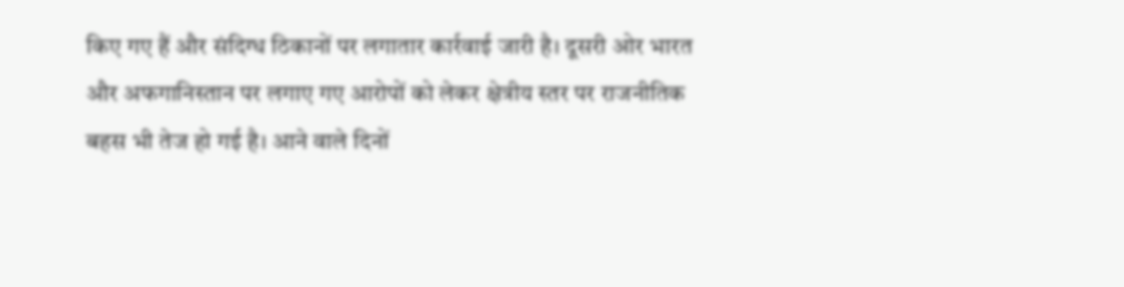किए गए हैं और संदिग्ध ठिकानों पर लगातार कार्रवाई जारी है। दूसरी ओर भारत और अफगानिस्तान पर लगाए गए आरोपों को लेकर क्षेत्रीय स्तर पर राजनीतिक बहस भी तेज हो गई है। आने वाले दिनों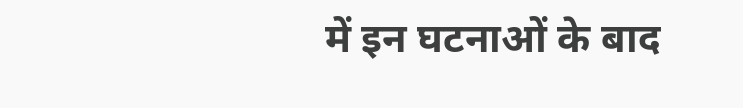में इन घटनाओं के बाद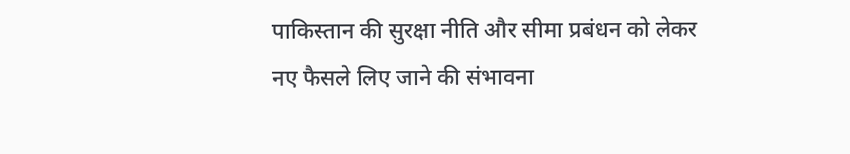पाकिस्तान की सुरक्षा नीति और सीमा प्रबंधन को लेकर नए फैसले लिए जाने की संभावना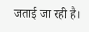जताई जा रही है।